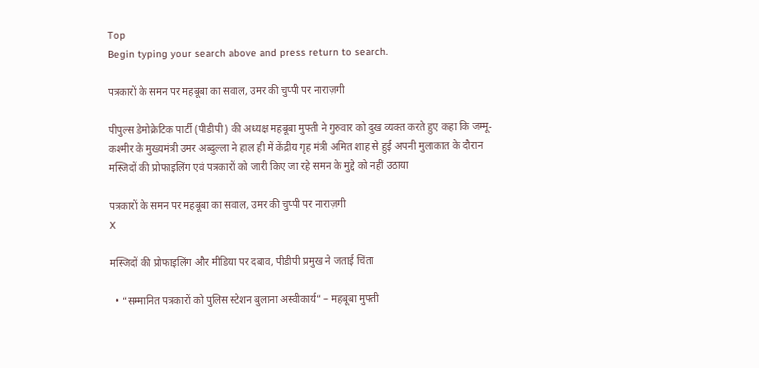Top
Begin typing your search above and press return to search.

पत्रकारों के समन पर महबूबा का सवाल, उमर की चुप्पी पर नाराज़गी

पीपुल्स डेमोक्रेटिक पार्टी (पीडीपी) की अध्यक्ष महबूबा मुफ्ती ने गुरुवार को दुख व्यक्त करते हुए कहा कि जम्मू-कश्मीर के मुख्यमंत्री उमर अब्दुल्ला ने हाल ही में केंद्रीय गृह मंत्री अमित शाह से हुई अपनी मुलाकात के दौरान मस्जिदों की प्रोफाइलिंग एवं पत्रकारों को जारी किए जा रहे समन के मुद्दे को नहीं उठाया

पत्रकारों के समन पर महबूबा का सवाल, उमर की चुप्पी पर नाराज़गी
X

मस्जिदों की प्रोफाइलिंग और मीडिया पर दबाव, पीडीपी प्रमुख ने जताई चिंता

  • “सम्मानित पत्रकारों को पुलिस स्टेशन बुलाना अस्वीकार्य” – महबूबा मुफ्ती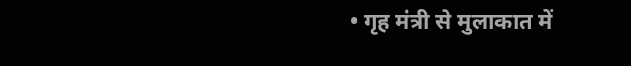• गृह मंत्री से मुलाकात में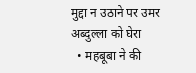मुद्दा न उठाने पर उमर अब्दुल्ला को घेरा
  • महबूबा ने की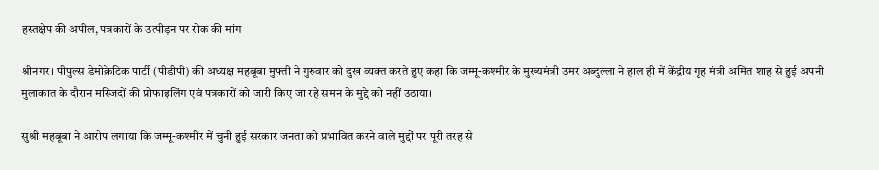हस्तक्षेप की अपील, पत्रकारों के उत्पीड़न पर रोक की मांग

श्रीनगर। पीपुल्स डेमोक्रेटिक पार्टी (पीडीपी) की अध्यक्ष महबूबा मुफ्ती ने गुरुवार को दुख व्यक्त करते हुए कहा कि जम्मू-कश्मीर के मुख्यमंत्री उमर अब्दुल्ला ने हाल ही में केंद्रीय गृह मंत्री अमित शाह से हुई अपनी मुलाकात के दौरान मस्जिदों की प्रोफाइलिंग एवं पत्रकारों को जारी किए जा रहे समन के मुद्दे को नहीं उठाया।

सुश्री महबूबा ने आरोप लगाया कि जम्मू-कश्मीर में चुनी हुई सरकार जनता को प्रभावित करने वाले मुद्दों पर पूरी तरह से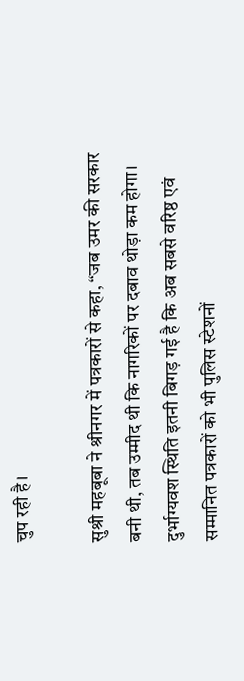चुप रही है।

सुश्री महबूबा ने श्रीनगर में पत्रकारों से कहा, “जब उमर की सरकार बनी थी, तब उम्मीद थी कि नागरिकों पर दबाव थोड़ा कम होगा। दुर्भाग्यवश स्थिति इतनी बिगड़ गई है कि अब सबसे वरिष्ठ एवं सम्मानित पत्रकारों को भी पुलिस स्टेशनों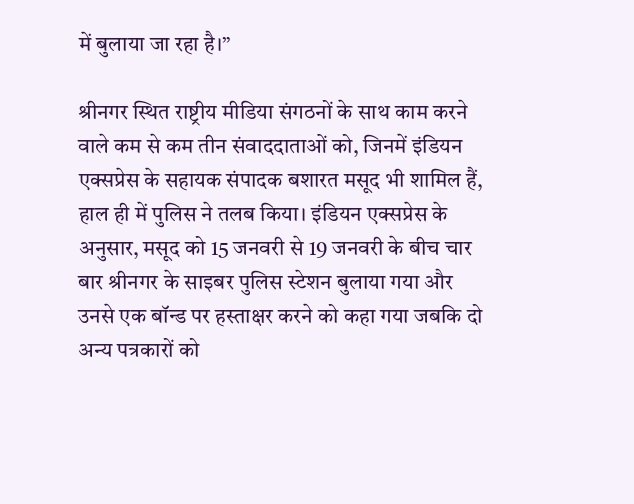में बुलाया जा रहा है।”

श्रीनगर स्थित राष्ट्रीय मीडिया संगठनों के साथ काम करने वाले कम से कम तीन संवाददाताओं को, जिनमें इंडियन एक्सप्रेस के सहायक संपादक बशारत मसूद भी शामिल हैं, हाल ही में पुलिस ने तलब किया। इंडियन एक्सप्रेस के अनुसार, मसूद को 15 जनवरी से 19 जनवरी के बीच चार बार श्रीनगर के साइबर पुलिस स्टेशन बुलाया गया और उनसे एक बॉन्ड पर हस्ताक्षर करने को कहा गया जबकि दो अन्य पत्रकारों को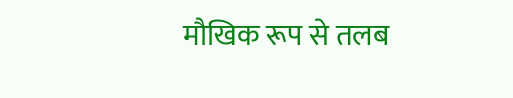मौखिक रूप से तलब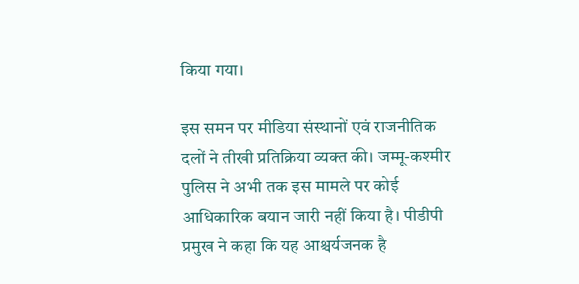किया गया।

इस समन पर मीडिया संस्थानों एवं राजनीतिक दलों ने तीखी प्रतिक्रिया व्यक्त की। जम्मू-कश्मीर पुलिस ने अभी तक इस मामले पर कोई आधिकारिक बयान जारी नहीं किया है। पीडीपी प्रमुख ने कहा कि यह आश्चर्यजनक है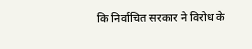कि निर्वाचित सरकार ने विरोध के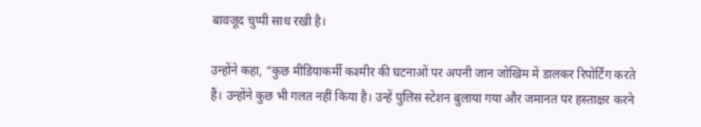बावजूद चुप्पी साध रखी है।

उन्होंने कहा, “कुछ मीडियाकर्मी कश्मीर की घटनाओं पर अपनी जान जोखिम में डालकर रिपोर्टिंग करते हैं। उन्होंने कुछ भी गलत नहीं किया है। उन्हें पुलिस स्टेशन बुलाया गया और जमानत पर हस्ताक्षर करने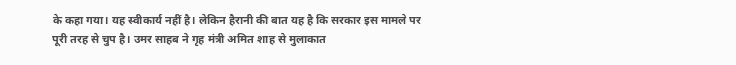के कहा गया। यह स्वीकार्य नहीं है। लेकिन हैरानी की बात यह है कि सरकार इस मामले पर पूरी तरह से चुप है। उमर साहब ने गृह मंत्री अमित शाह से मुलाकात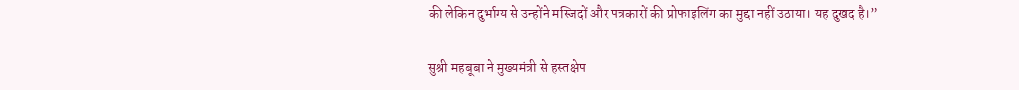की लेकिन दुर्भाग्य से उन्होंने मस्जिदों और पत्रकारों की प्रोफाइलिंग का मुद्दा नहीं उठाया। यह दुखद है।”

सुश्री महबूबा ने मुख्यमंत्री से हस्तक्षेप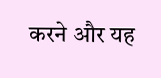करने और यह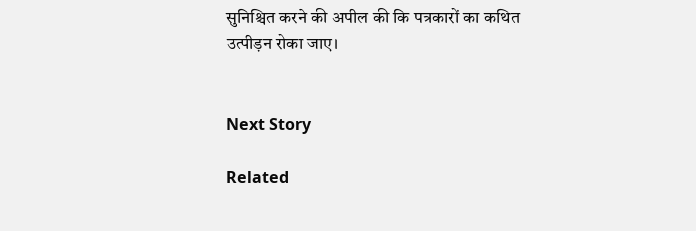सुनिश्चित करने की अपील की कि पत्रकारों का कथित उत्पीड़न रोका जाए।


Next Story

Related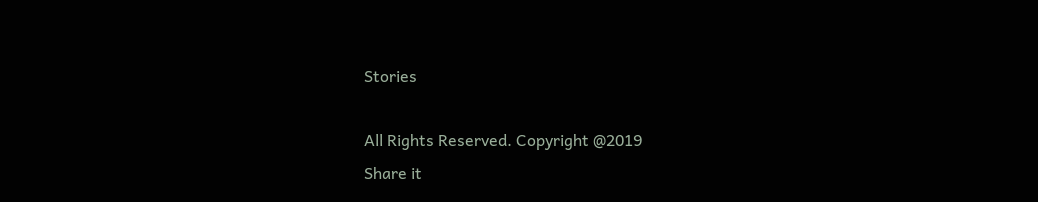Stories

All Rights Reserved. Copyright @2019
Share it